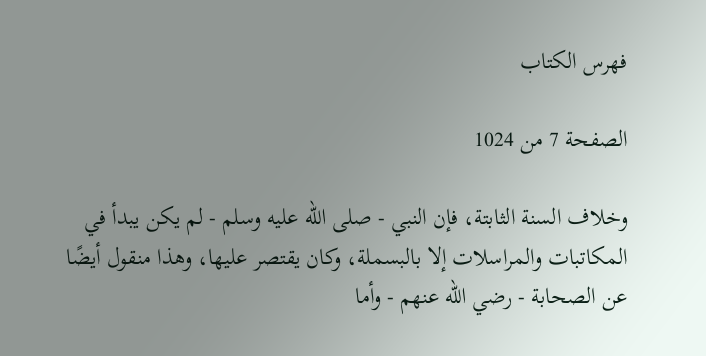فهرس الكتاب

الصفحة 7 من 1024

وخلاف السنة الثابتة، فإن النبي - صلى الله عليه وسلم - لم يكن يبدأ في المكاتبات والمراسلات إلا بالبسملة، وكان يقتصر عليها، وهذا منقول أيضًا عن الصحابة - رضي الله عنهم - وأما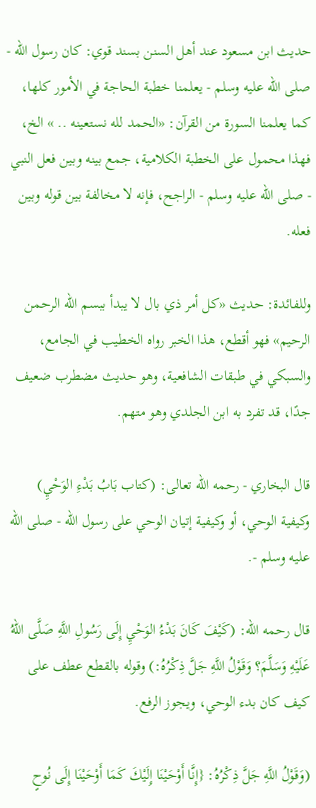حديث ابن مسعود عند أهل السنن بسند قوي: كان رسول الله - صلى الله عليه وسلم - يعلمنا خطبة الحاجة في الأمور كلها، كما يعلمنا السورة من القرآن: «الحمد لله نستعينه .. » الخ، فهذا محمول على الخطبة الكلامية، جمع بينه وبين فعل النبي - صلى الله عليه وسلم - الراجح، فإنه لا مخالفة بين قوله وبين فعله.

وللفائدة: حديث «كل أمر ذي بال لا يبدأ ببسم الله الرحمن الرحيم» فهو أقطع، هذا الخبر رواه الخطيب في الجامع، والسبكي في طبقات الشافعية، وهو حديث مضطرب ضعيف جدًا، قد تفرد به ابن الجلدي وهو متهم.

قال البخاري - رحمه الله تعالى: (كتاب بَابُ بَدْءِ الوَحْيِ) وكيفية الوحي، أو وكيفية إتيان الوحي على رسول الله - صلى الله عليه وسلم -.

قال رحمه الله: (كَيْفَ كَانَ بَدْءُ الوَحْيِ إِلَى رَسُولِ اللَّهِ صَلَّى اللهُ عَلَيْهِ وَسَلَّمَ؟ وَقَوْلُ اللَّهِ جَلَّ ذِكْرُهُ:) وقوله بالقطع عطف على كيف كان بدء الوحي، ويجوز الرفع.

(وَقَوْلُ اللَّهِ جَلَّ ذِكْرُهُ: {إِنَّا أَوْحَيْنَا إِلَيْكَ كَمَا أَوْحَيْنَا إِلَى نُوحٍ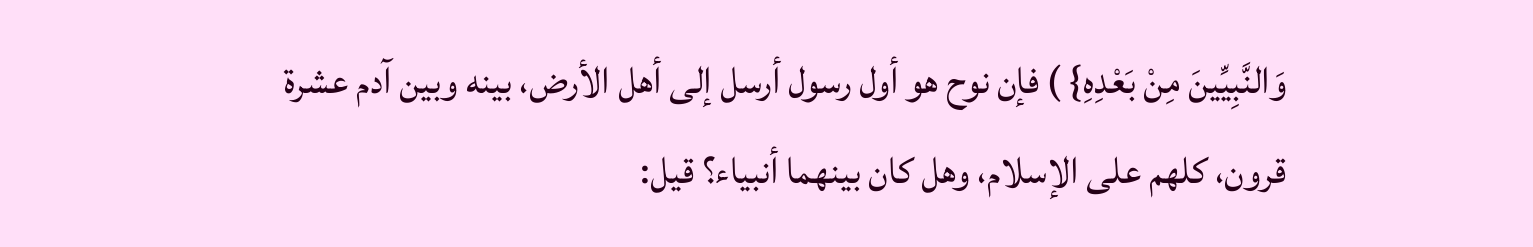وَالنَّبِيِّينَ مِنْ بَعْدِهِ} ) فإن نوح هو أول رسول أرسل إلى أهل الأرض، بينه وبين آدم عشرة قرون، كلهم على الإسلام، وهل كان بينهما أنبياء؟ قيل: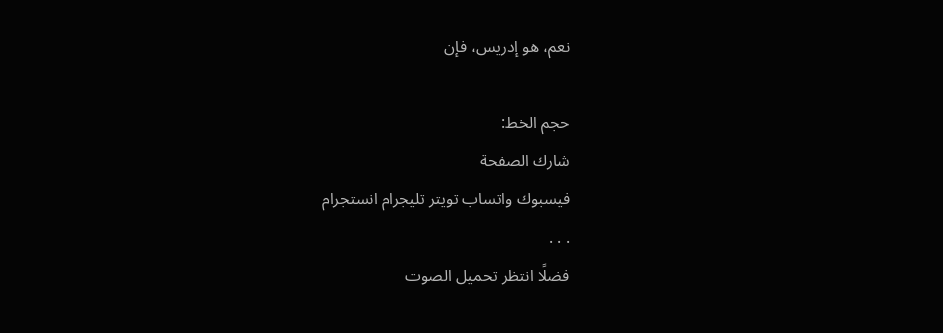نعم، هو إدريس، فإن

حجم الخط:
شارك الصفحة
فيسبوك واتساب تويتر تليجرام انستجرام
. . .
فضلًا انتظر تحميل الصوت